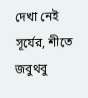দেখা নেই সূর্যের, শীতে জবুথবু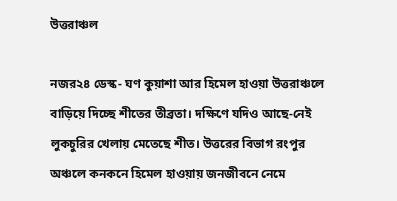উত্তরাঞ্চল

নজর২৪ ডেস্ক- ঘণ কুয়াশা আর হিমেল হাওয়া উত্তরাঞ্চলে বাড়িয়ে দিচ্ছে শীতের তীব্রতা। দক্ষিণে যদিও আছে-নেই লুকচুরির খেলায় মেতেছে শীত। উত্তরের বিভাগ রংপুর অঞ্চলে কনকনে হিমেল হাওয়ায় জনজীবনে নেমে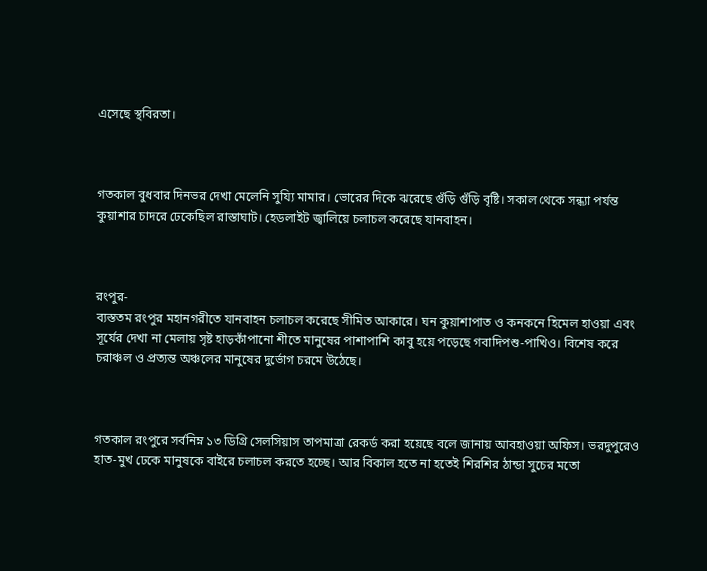এসেছে স্থবিরতা।



গতকাল বুধবার দিনভর দেখা মেলেনি সুয্যি মামার। ভোরের দিকে ঝরেছে গুঁড়ি গুঁড়ি বৃষ্টি। সকাল থেকে সন্ধ্যা পর্যন্ত কুয়াশার চাদরে ঢেকেছিল রাস্তাঘাট। হেডলাইট জ্বালিয়ে চলাচল করেছে যানবাহন।



রংপুর-
ব্যস্ততম রংপুর মহানগরীতে যানবাহন চলাচল করেছে সীমিত আকারে। ঘন কুয়াশাপাত ও কনকনে হিমেল হাওয়া এবং সূর্যের দেখা না মেলায় সৃষ্ট হাড়কাঁপানো শীতে মানুষের পাশাপাশি কাবু হয়ে পড়েছে গবাদিপশু-পাখিও। বিশেষ করে চরাঞ্চল ও প্রত্যন্ত অঞ্চলের মানুষের দুর্ভোগ চরমে উঠেছে।



গতকাল রংপুরে সর্বনিম্ন ১৩ ডিগ্রি সেলসিয়াস তাপমাত্রা রেকর্ড করা হয়েছে বলে জানায় আবহাওয়া অফিস। ভরদুপুরেও হাত-মুখ ঢেকে মানুষকে বাইরে চলাচল করতে হচ্ছে। আর বিকাল হতে না হতেই শিরশির ঠান্ডা সুচের মতো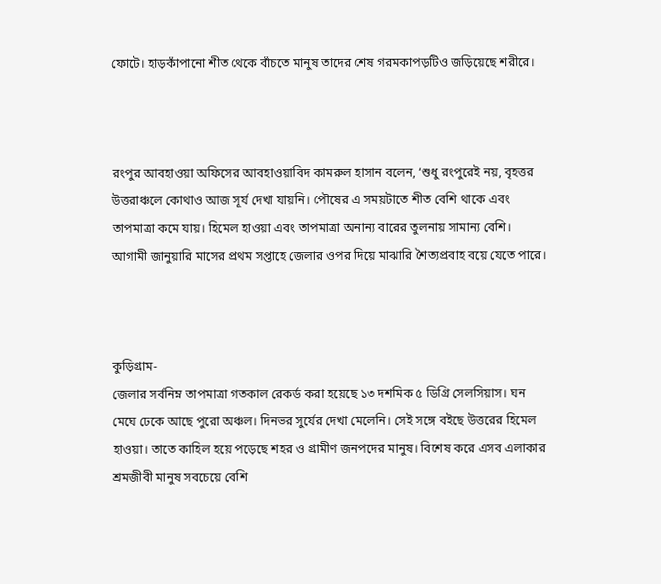ফোটে। হাড়কাঁপানো শীত থেকে বাঁচতে মানুষ তাদের শেষ গরমকাপড়টিও জড়িয়েছে শরীরে।



রংপুর আবহাওয়া অফিসের আবহাওয়াবিদ কামরুল হাসান বলেন, ‘শুধু রংপুরেই নয়, বৃহত্তর উত্তরাঞ্চলে কোথাও আজ সূর্য দেখা যায়নি। পৌষের এ সময়টাতে শীত বেশি থাকে এবং তাপমাত্রা কমে যায়। হিমেল হাওয়া এবং তাপমাত্রা অনান্য বারের তুলনায় সামান্য বেশি। আগামী জানুয়ারি মাসের প্রথম সপ্তাহে জেলার ওপর দিয়ে মাঝারি শৈত্যপ্রবাহ বয়ে যেতে পারে।



কুড়িগ্রাম-
জেলার সর্বনিম্ন তাপমাত্রা গতকাল রেকর্ড করা হয়েছে ১৩ দশমিক ৫ ডিগ্রি সেলসিয়াস। ঘন মেঘে ঢেকে আছে পুরো অঞ্চল। দিনভর সুর্যের দেখা মেলেনি। সেই সঙ্গে বইছে উত্তরের হিমেল হাওয়া। তাতে কাহিল হয়ে পড়েছে শহর ও গ্রামীণ জনপদের মানুষ। বিশেষ করে এসব এলাকার শ্রমজীবী মানুষ সবচেয়ে বেশি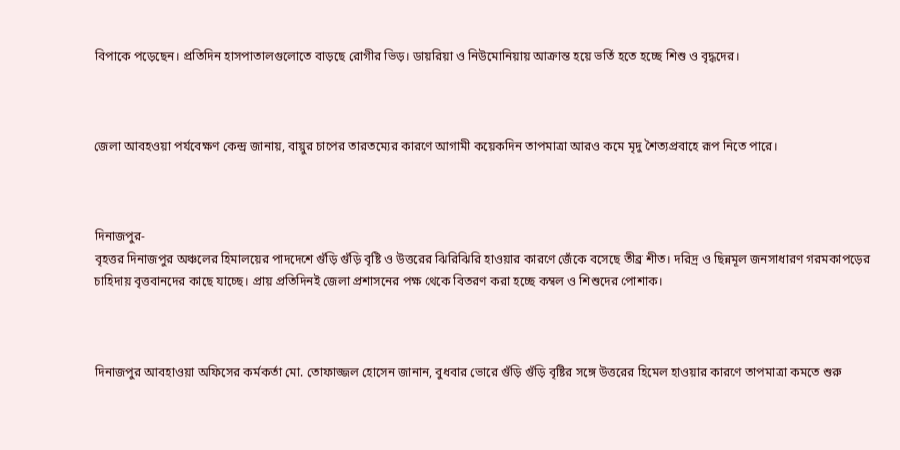বিপাকে পড়েছেন। প্রতিদিন হাসপাতালগুলোতে বাড়ছে রোগীর ভিড়। ডায়রিয়া ও নিউমোনিয়ায় আক্রান্ত হয়ে ভর্তি হতে হচ্ছে শিশু ও বৃদ্ধদের।



জেলা আবহওয়া পর্যবেক্ষণ কেন্দ্র জানায়, বায়ুর চাপের তারতম্যের কারণে আগামী কয়েকদিন তাপমাত্রা আরও কমে মৃদু শৈত্যপ্রবাহে রূপ নিতে পারে।



দিনাজপুর-
বৃহত্তর দিনাজপুর অঞ্চলের হিমালয়ের পাদদেশে গুঁড়ি গুঁড়ি বৃষ্টি ও উত্তরের ঝিরিঝিরি হাওয়ার কারণে জেঁকে বসেছে তীব্র শীত। দরিদ্র ও ছিন্নমূল জনসাধারণ গরমকাপড়ের চাহিদায় বৃত্তবানদের কাছে যাচ্ছে। প্রায় প্রতিদিনই জেলা প্রশাসনের পক্ষ থেকে বিতরণ করা হচ্ছে কম্বল ও শিশুদের পোশাক।



দিনাজপুর আবহাওয়া অফিসের কর্মকর্তা মো. তোফাজ্জল হোসেন জানান, বুধবার ভোরে গুঁড়ি গুঁড়ি বৃষ্টির সঙ্গে উত্তরের হিমেল হাওয়ার কারণে তাপমাত্রা কমতে শুরু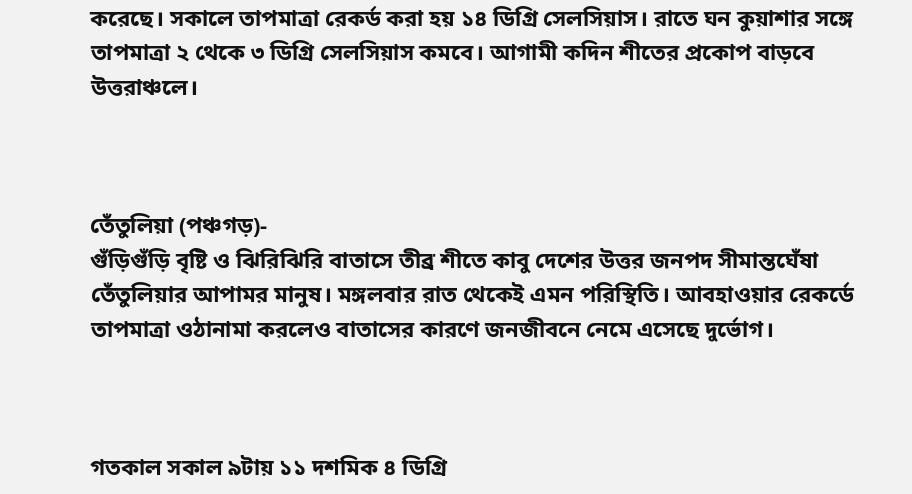করেছে। সকালে তাপমাত্রা রেকর্ড করা হয় ১৪ ডিগ্রি সেলসিয়াস। রাতে ঘন কুয়াশার সঙ্গে তাপমাত্রা ২ থেকে ৩ ডিগ্রি সেলসিয়াস কমবে। আগামী কদিন শীতের প্রকোপ বাড়বে উত্তরাঞ্চলে।



তেঁতুলিয়া (পঞ্চগড়)-
গুঁড়িগুঁড়ি বৃষ্টি ও ঝিরিঝিরি বাতাসে তীব্র শীতে কাবু দেশের উত্তর জনপদ সীমান্তঘেঁষা তেঁতুলিয়ার আপামর মানুষ। মঙ্গলবার রাত থেকেই এমন পরিস্থিতি। আবহাওয়ার রেকর্ডে তাপমাত্রা ওঠানামা করলেও বাতাসের কারণে জনজীবনে নেমে এসেছে দুর্ভোগ।



গতকাল সকাল ৯টায় ১১ দশমিক ৪ ডিগ্রি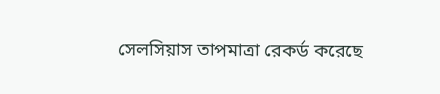সেলসিয়াস তাপমাত্রা রেকর্ড করেছে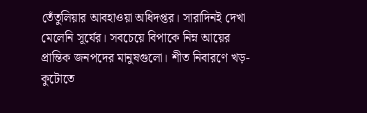তেঁতুলিয়ার আবহাওয়া অধিদপ্তর। সারাদিনই দেখা মেলেনি সূর্যের। সবচেয়ে বিপাকে নিম্ন আয়ের প্রান্তিক জনপদের মানুষগুলো। শীত নিবারণে খড়-কুটোতে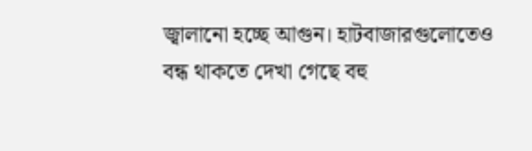জ্বালানো হচ্ছে আগুন। হাটবাজারগুলোতেও বন্ধ থাকতে দেখা গেছে বহু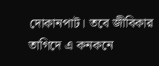দোকানপাট। তবে জীবিকার তাগিদে এ কনকনে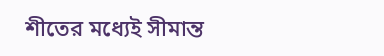শীতের মধ্যেই সীমান্ত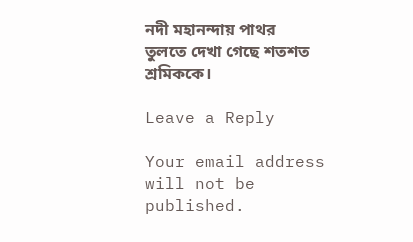নদী মহানন্দায় পাথর তুলতে দেখা গেছে শতশত শ্রমিককে।

Leave a Reply

Your email address will not be published.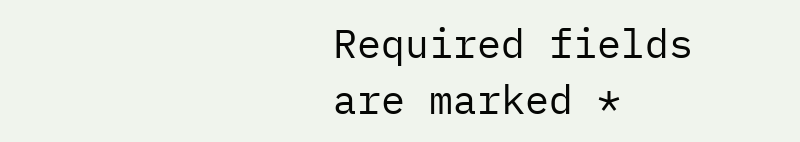Required fields are marked *